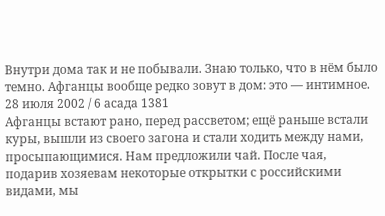Внутри дома так и не побывали. Знаю только, что в нём было темно. Афганцы вообще редко зовут в дом: это — интимное.
28 июля 2002 / 6 асада 1381
Афганцы встают рано, перед рассветом; ещё раньше встали куры, вышли из своего загона и стали ходить между нами, просыпающимися. Нам предложили чай. После чая, подарив хозяевам некоторые открытки с российскими видами, мы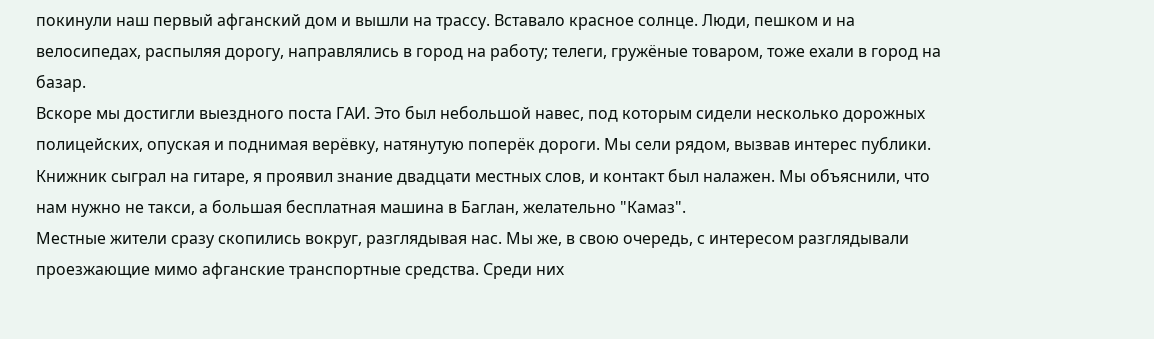покинули наш первый афганский дом и вышли на трассу. Вставало красное солнце. Люди, пешком и на велосипедах, распыляя дорогу, направлялись в город на работу; телеги, гружёные товаром, тоже ехали в город на базар.
Вскоре мы достигли выездного поста ГАИ. Это был небольшой навес, под которым сидели несколько дорожных полицейских, опуская и поднимая верёвку, натянутую поперёк дороги. Мы сели рядом, вызвав интерес публики. Книжник сыграл на гитаре, я проявил знание двадцати местных слов, и контакт был налажен. Мы объяснили, что нам нужно не такси, а большая бесплатная машина в Баглан, желательно "Камаз".
Местные жители сразу скопились вокруг, разглядывая нас. Мы же, в свою очередь, с интересом разглядывали проезжающие мимо афганские транспортные средства. Среди них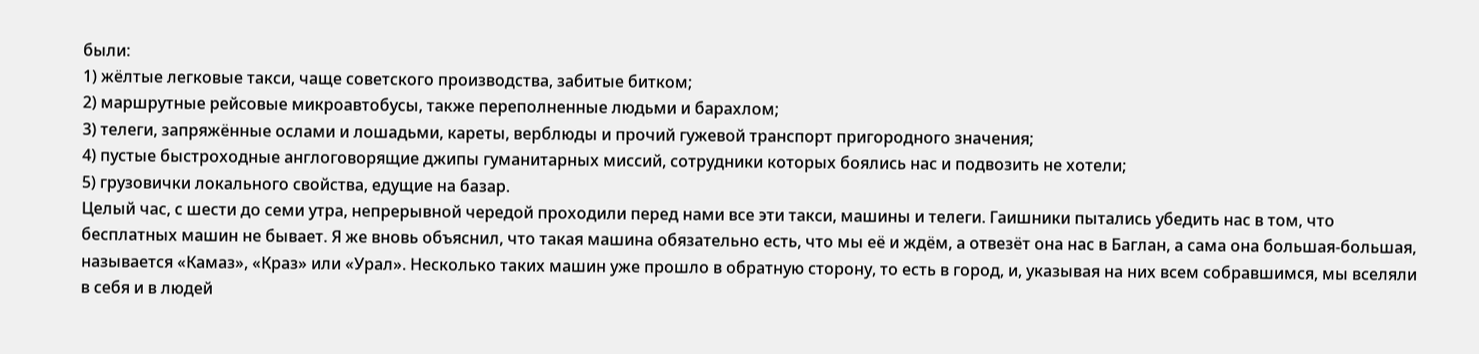были:
1) жёлтые легковые такси, чаще советского производства, забитые битком;
2) маршрутные рейсовые микроавтобусы, также переполненные людьми и барахлом;
3) телеги, запряжённые ослами и лошадьми, кареты, верблюды и прочий гужевой транспорт пригородного значения;
4) пустые быстроходные англоговорящие джипы гуманитарных миссий, сотрудники которых боялись нас и подвозить не хотели;
5) грузовички локального свойства, едущие на базар.
Целый час, с шести до семи утра, непрерывной чередой проходили перед нами все эти такси, машины и телеги. Гаишники пытались убедить нас в том, что бесплатных машин не бывает. Я же вновь объяснил, что такая машина обязательно есть, что мы её и ждём, а отвезёт она нас в Баглан, а сама она большая-большая, называется «Камаз», «Краз» или «Урал». Несколько таких машин уже прошло в обратную сторону, то есть в город, и, указывая на них всем собравшимся, мы вселяли в себя и в людей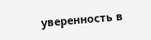уверенность в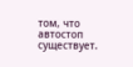том, что автостоп существует.